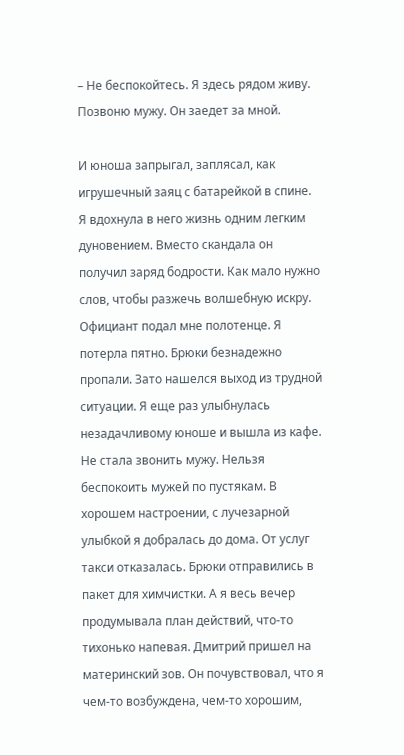– Не беспокойтесь. Я здесь рядом живу. Позвоню мужу. Он заедет за мной.

И юноша запрыгал, заплясал, как игрушечный заяц с батарейкой в спине. Я вдохнула в него жизнь одним легким дуновением. Вместо скандала он получил заряд бодрости. Как мало нужно слов, чтобы разжечь волшебную искру. Официант подал мне полотенце. Я потерла пятно. Брюки безнадежно пропали. Зато нашелся выход из трудной ситуации. Я еще раз улыбнулась незадачливому юноше и вышла из кафе. Не стала звонить мужу. Нельзя беспокоить мужей по пустякам. В хорошем настроении, с лучезарной улыбкой я добралась до дома. От услуг такси отказалась. Брюки отправились в пакет для химчистки. А я весь вечер продумывала план действий, что-то тихонько напевая. Дмитрий пришел на материнский зов. Он почувствовал, что я чем-то возбуждена, чем-то хорошим,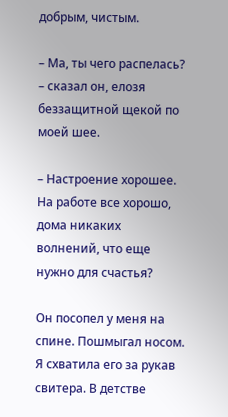добрым, чистым.

– Ма, ты чего распелась? – сказал он, елозя беззащитной щекой по моей шее.

– Настроение хорошее. На работе все хорошо, дома никаких волнений, что еще нужно для счастья?

Он посопел у меня на спине. Пошмыгал носом. Я схватила его за рукав свитера. В детстве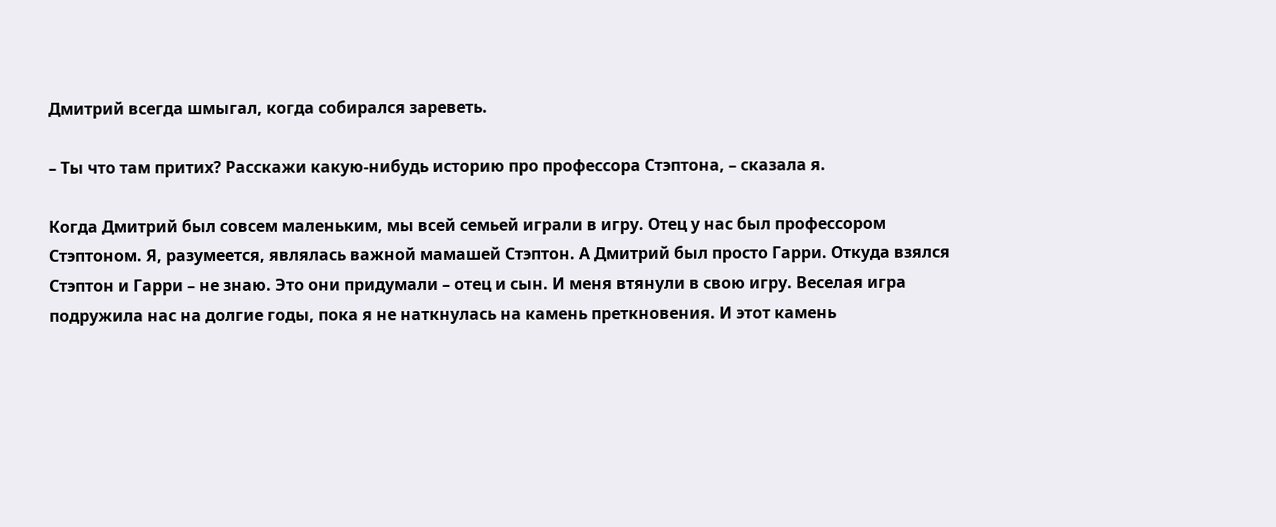Дмитрий всегда шмыгал, когда собирался зареветь.

– Ты что там притих? Расскажи какую-нибудь историю про профессора Стэптона, – сказала я.

Когда Дмитрий был совсем маленьким, мы всей семьей играли в игру. Отец у нас был профессором Стэптоном. Я, разумеется, являлась важной мамашей Стэптон. А Дмитрий был просто Гарри. Откуда взялся Стэптон и Гарри – не знаю. Это они придумали – отец и сын. И меня втянули в свою игру. Веселая игра подружила нас на долгие годы, пока я не наткнулась на камень преткновения. И этот камень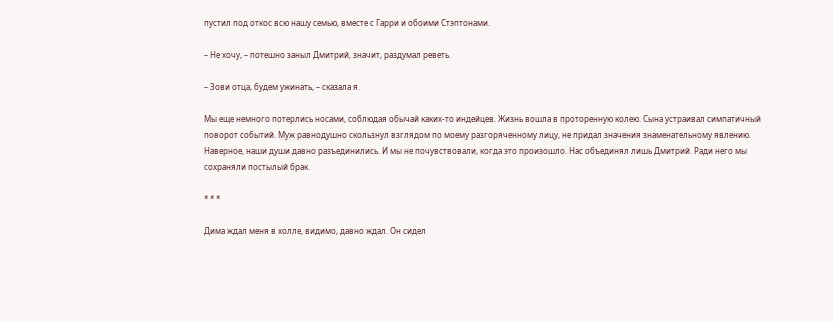пустил под откос всю нашу семью, вместе с Гарри и обоими Стэптонами.

– Не хочу, – потешно заныл Дмитрий, значит, раздумал реветь.

– Зови отца, будем ужинать, – сказала я.

Мы еще немного потерлись носами, соблюдая обычай каких-то индейцев. Жизнь вошла в проторенную колею. Сына устраивал симпатичный поворот событий. Муж равнодушно скользнул взглядом по моему разгоряченному лицу, не придал значения знаменательному явлению. Наверное, наши души давно разъединились. И мы не почувствовали, когда это произошло. Нас объединял лишь Дмитрий. Ради него мы сохраняли постылый брак.

* * *

Дима ждал меня в холле, видимо, давно ждал. Он сидел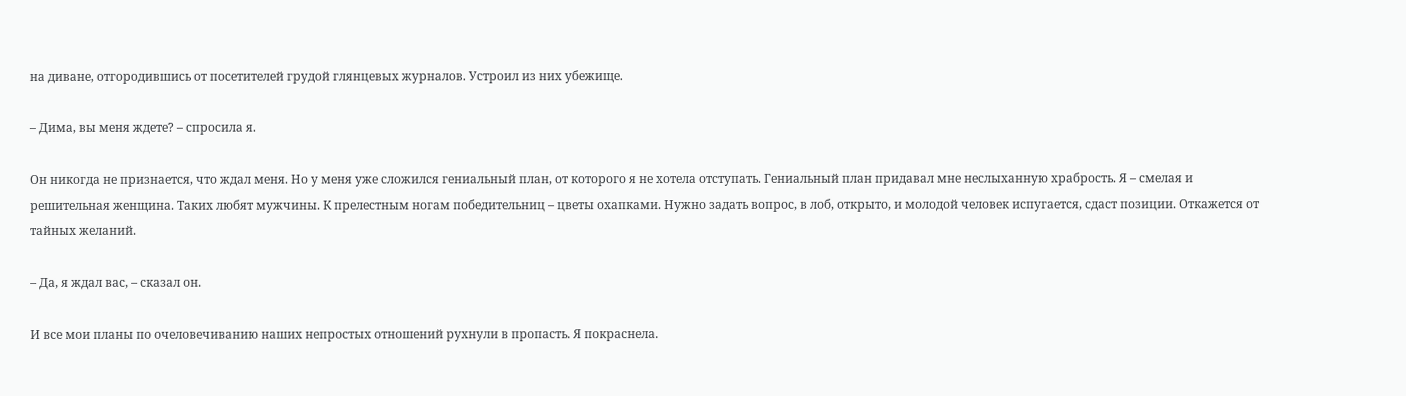на диване, отгородившись от посетителей грудой глянцевых журналов. Устроил из них убежище.

– Дима, вы меня ждете? – спросила я.

Он никогда не признается, что ждал меня. Но у меня уже сложился гениальный план, от которого я не хотела отступать. Гениальный план придавал мне неслыханную храбрость. Я – смелая и решительная женщина. Таких любят мужчины. К прелестным ногам победительниц – цветы охапками. Нужно задать вопрос, в лоб, открыто, и молодой человек испугается, сдаст позиции. Откажется от тайных желаний.

– Да, я ждал вас, – сказал он.

И все мои планы по очеловечиванию наших непростых отношений рухнули в пропасть. Я покраснела.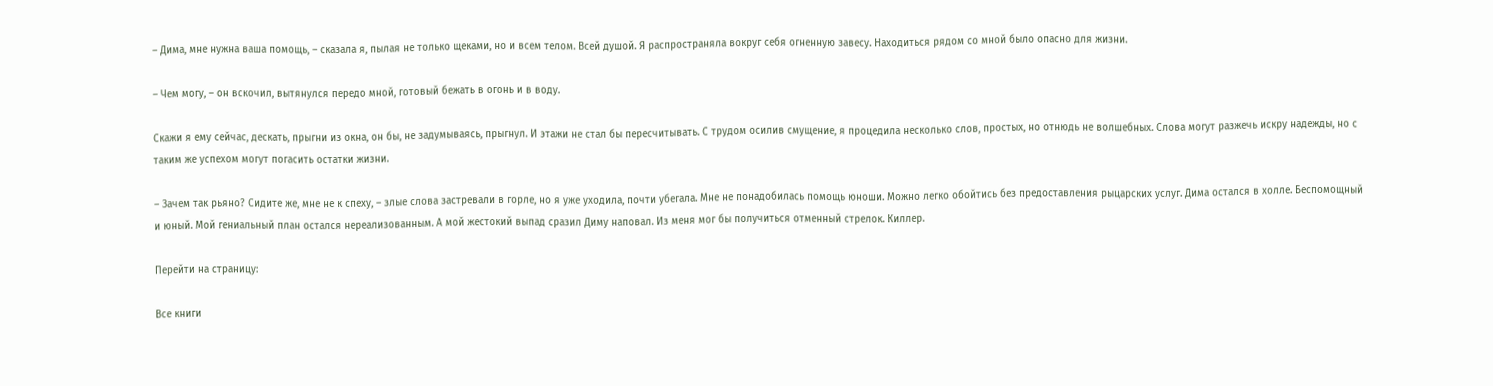– Дима, мне нужна ваша помощь, – сказала я, пылая не только щеками, но и всем телом. Всей душой. Я распространяла вокруг себя огненную завесу. Находиться рядом со мной было опасно для жизни.

– Чем могу, – он вскочил, вытянулся передо мной, готовый бежать в огонь и в воду.

Скажи я ему сейчас, дескать, прыгни из окна, он бы, не задумываясь, прыгнул. И этажи не стал бы пересчитывать. С трудом осилив смущение, я процедила несколько слов, простых, но отнюдь не волшебных. Слова могут разжечь искру надежды, но с таким же успехом могут погасить остатки жизни.

– Зачем так рьяно? Сидите же, мне не к спеху, – злые слова застревали в горле, но я уже уходила, почти убегала. Мне не понадобилась помощь юноши. Можно легко обойтись без предоставления рыцарских услуг. Дима остался в холле. Беспомощный и юный. Мой гениальный план остался нереализованным. А мой жестокий выпад сразил Диму наповал. Из меня мог бы получиться отменный стрелок. Киллер.

Перейти на страницу:

Все книги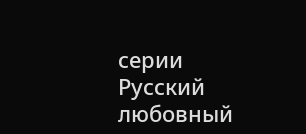серии Русский любовный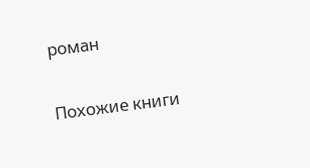роман

Похожие книги